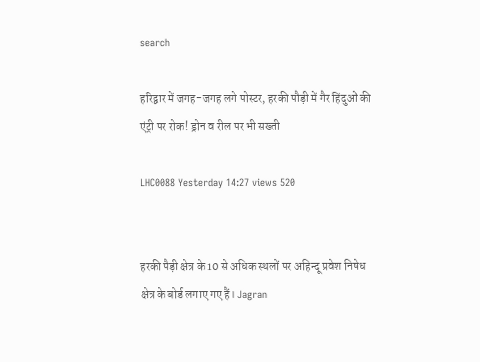search

हरिद्वार में जगह-जगह लगे पोस्टर, हरकी पौड़ी में गैर हिंदुओं की एंट्री पर रोक! ड्रोन व रील पर भी सख्ती

LHC0088 Yesterday 14:27 views 520


हरकी पैड़ी क्षेत्र के 10 से अधिक स्थलों पर अहिन्दू प्रवेश निषेध क्षेत्र के बोर्ड लगाए गए हैं। Jagran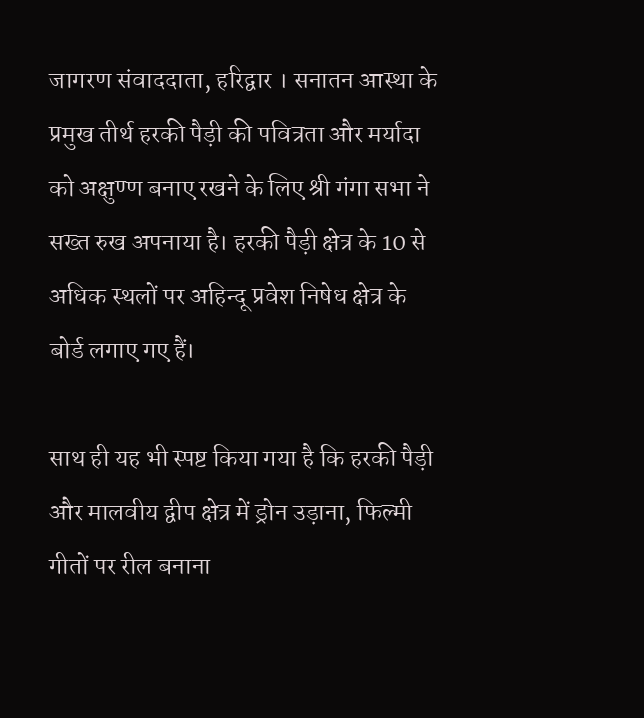जागरण संवाददाता, हरिद्वार । सनातन आस्था के प्रमुख तीर्थ हरकी पैड़ी की पवित्रता और मर्यादा को अक्षुण्ण बनाए रखने के लिए श्री गंगा सभा ने सख्त रुख अपनाया है। हरकी पैड़ी क्षेत्र के 10 से अधिक स्थलों पर अहिन्दू प्रवेश निषेध क्षेत्र के बोर्ड लगाए गए हैं।

साथ ही यह भी स्पष्ट किया गया है कि हरकी पैड़ी और मालवीय द्वीप क्षेत्र में ड्रोन उड़ाना, फिल्मी गीतों पर रील बनाना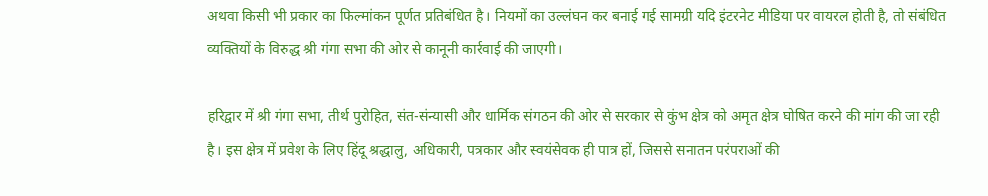अथवा किसी भी प्रकार का फिल्मांकन पूर्णत प्रतिबंधित है। नियमों का उल्लंघन कर बनाई गई सामग्री यदि इंटरनेट मीडिया पर वायरल होती है, तो संबंधित व्यक्तियों के विरुद्ध श्री गंगा सभा की ओर से कानूनी कार्रवाई की जाएगी।

हरिद्वार में श्री गंगा सभा, तीर्थ पुरोहित, संत-संन्यासी और धार्मिक संगठन की ओर से सरकार से कुंभ क्षेत्र को अमृत क्षेत्र घोषित करने की मांग की जा रही है। इस क्षेत्र में प्रवेश के लिए हिंदू श्रद्धालु, अधिकारी, पत्रकार और स्वयंसेवक ही पात्र हों, जिससे सनातन परंपराओं की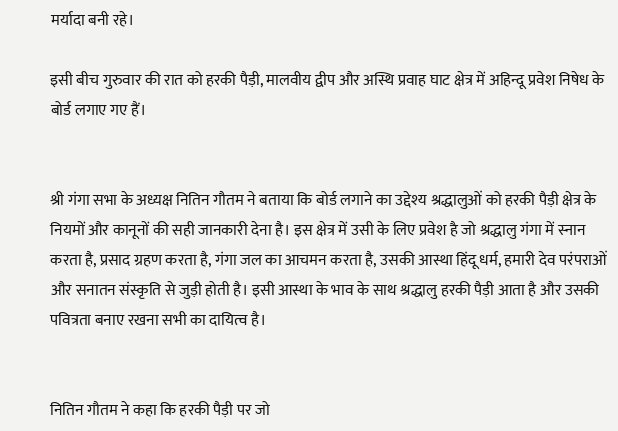मर्यादा बनी रहे।

इसी बीच गुरुवार की रात को हरकी पैड़ी, मालवीय द्वीप और अस्थि प्रवाह घाट क्षेत्र में अहिन्दू प्रवेश निषेध के बोर्ड लगाए गए हैं।


श्री गंगा सभा के अध्यक्ष नितिन गौतम ने बताया कि बोर्ड लगाने का उद्देश्य श्रद्धालुओं को हरकी पैड़ी क्षेत्र के नियमों और कानूनों की सही जानकारी देना है। इस क्षेत्र में उसी के लिए प्रवेश है जो श्रद्धालु गंगा में स्नान करता है, प्रसाद ग्रहण करता है, गंगा जल का आचमन करता है, उसकी आस्था हिंदू धर्म, हमारी देव परंपराओं और सनातन संस्कृति से जुड़ी होती है। इसी आस्था के भाव के साथ श्रद्धालु हरकी पैड़ी आता है और उसकी पवित्रता बनाए रखना सभी का दायित्व है।


नितिन गौतम ने कहा कि हरकी पैड़ी पर जो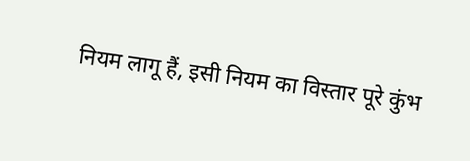नियम लागू हैं, इसी नियम का विस्तार पूरे कुंभ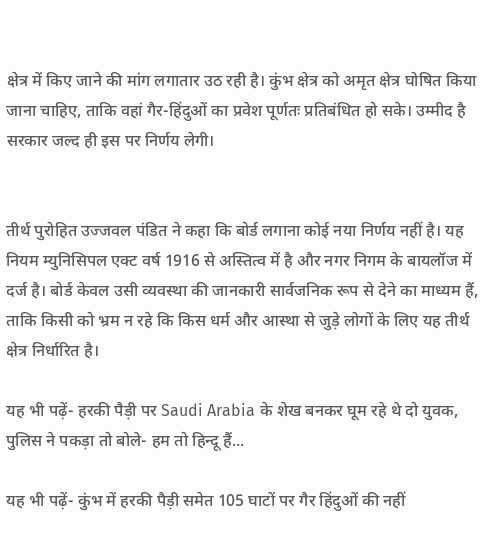क्षेत्र में किए जाने की मांग लगातार उठ रही है। कुंभ क्षेत्र को अमृत क्षेत्र घोषित किया जाना चाहिए, ताकि वहां गैर-हिंदुओं का प्रवेश पूर्णतः प्रतिबंधित हो सके। उम्मीद है सरकार जल्द ही इस पर निर्णय लेगी।


तीर्थ पुरोहित उज्जवल पंडित ने कहा कि बोर्ड लगाना कोई नया निर्णय नहीं है। यह नियम म्युनिसिपल एक्ट वर्ष 1916 से अस्तित्व में है और नगर निगम के बायलॉज में दर्ज है। बोर्ड केवल उसी व्यवस्था की जानकारी सार्वजनिक रूप से देने का माध्यम हैं, ताकि किसी को भ्रम न रहे कि किस धर्म और आस्था से जुड़े लोगों के लिए यह तीर्थ क्षेत्र निर्धारित है।

यह भी पढ़ें- हरकी पैड़ी पर Saudi Arabia के शेख बनकर घूम रहे थे दो युवक, पुलिस ने पकड़ा तो बोले- हम तो हिन्दू हैं...

यह भी पढ़ें- कुंभ में हरकी पैड़ी समेत 105 घाटों पर गैर हिंदुओं की नहीं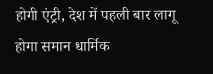होगी एंट्री, देश में पहली बार लागू होगा समान धार्मिक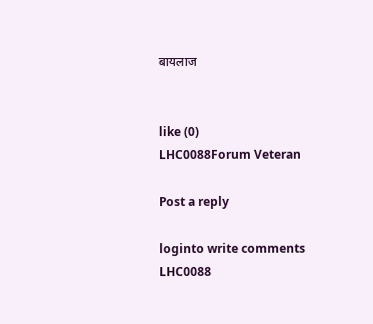बायलाज


like (0)
LHC0088Forum Veteran

Post a reply

loginto write comments
LHC0088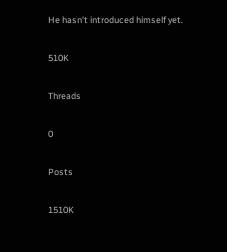He hasn't introduced himself yet.

510K

Threads

0

Posts

1510K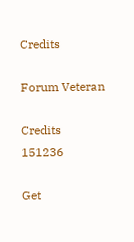Credits

Forum Veteran

Credits
151236

Get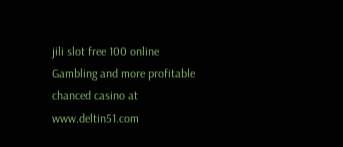jili slot free 100 online Gambling and more profitable chanced casino at www.deltin51.com